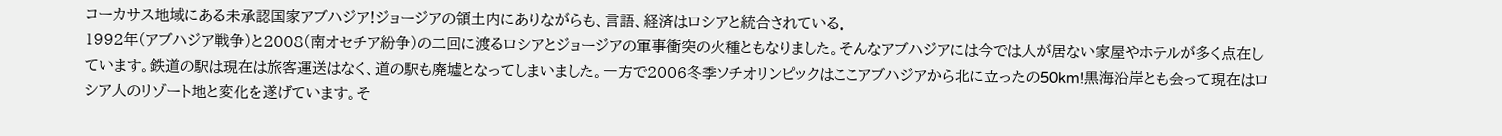コーカサス地域にある未承認国家アブハジア!ジョージアの領土内にありながらも、言語、経済はロシアと統合されている.
1992年(アブハジア戦争)と2008(南オセチア紛争)の二回に渡るロシアとジョージアの軍事衝突の火種ともなりました。そんなアブハジアには今では人が居ない家屋やホテルが多く点在しています。鉄道の駅は現在は旅客運送はなく、道の駅も廃墟となってしまいました。一方で2006冬季ソチオリンピックはここアブハジアから北に立ったの50km!黒海沿岸とも会って現在はロシア人のリゾート地と変化を遂げています。そ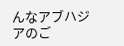んなアブハジアのご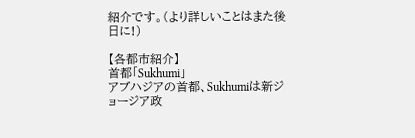紹介です。(より詳しいことはまた後日に!)

【各都市紹介】
首都「Sukhumi」
アブハジアの首都、Sukhumiは新ジョージア政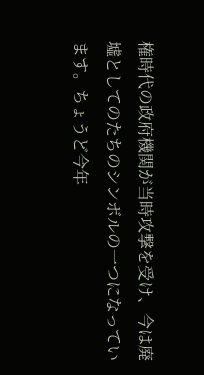権時代の政府機関が当時攻撃を受け、今は廃墟としてのたちのシンボルの一つになっています。ちょうど今年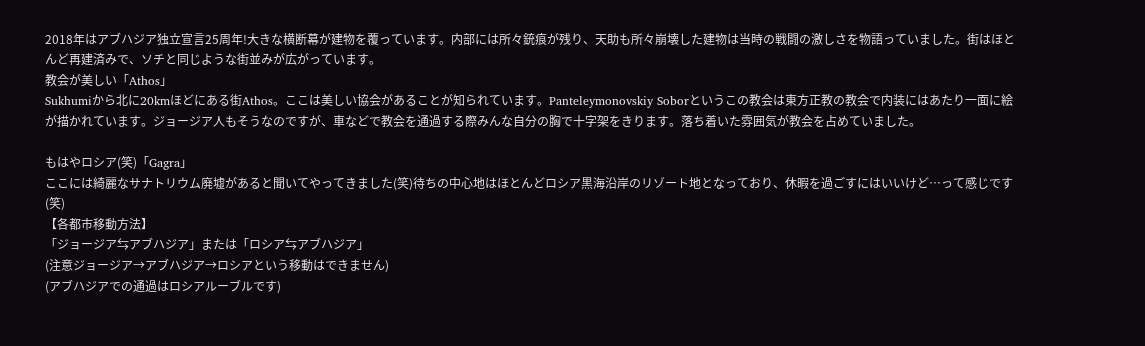2018年はアブハジア独立宣言25周年!大きな横断幕が建物を覆っています。内部には所々銃痕が残り、天助も所々崩壊した建物は当時の戦闘の激しさを物語っていました。街はほとんど再建済みで、ソチと同じような街並みが広がっています。
教会が美しい「Athos」
Sukhumiから北に20kmほどにある街Athos。ここは美しい協会があることが知られています。Panteleymonovskiy Soborというこの教会は東方正教の教会で内装にはあたり一面に絵が描かれています。ジョージア人もそうなのですが、車などで教会を通過する際みんな自分の胸で十字架をきります。落ち着いた雰囲気が教会を占めていました。

もはやロシア(笑)「Gagra」
ここには綺麗なサナトリウム廃墟があると聞いてやってきました(笑)待ちの中心地はほとんどロシア黒海沿岸のリゾート地となっており、休暇を過ごすにはいいけど…って感じです(笑)
【各都市移動方法】
「ジョージア⇆アブハジア」または「ロシア⇆アブハジア」
(注意ジョージア→アブハジア→ロシアという移動はできません)
(アブハジアでの通過はロシアルーブルです)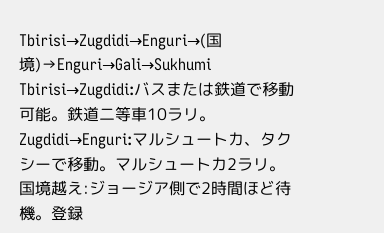Tbirisi→Zugdidi→Enguri→(国境)→Enguri→Gali→Sukhumi
Tbirisi→Zugdidi:バスまたは鉄道で移動可能。鉄道二等車10ラリ。
Zugdidi→Enguri:マルシュートカ、タクシーで移動。マルシュートカ2ラリ。
国境越え:ジョージア側で2時間ほど待機。登録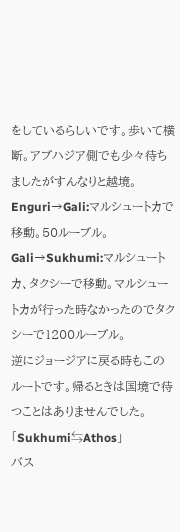をしているらしいです。歩いて横断。アブハジア側でも少々待ちましたがすんなりと越境。
Enguri→Gali:マルシュートカで移動。50ルーブル。
Gali→Sukhumi:マルシュートカ、タクシーで移動。マルシュートカが行った時なかったのでタクシーで1200ルーブル。
逆にジョージアに戻る時もこのルートです。帰るときは国境で待つことはありませんでした。
「Sukhumi⇆Athos」
バス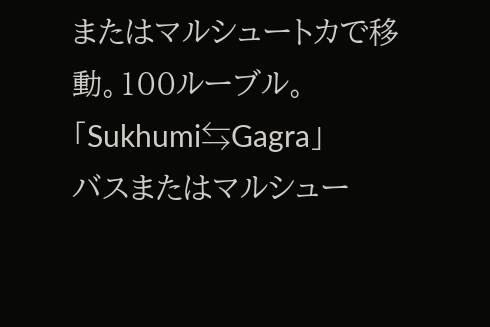またはマルシュートカで移動。100ルーブル。
「Sukhumi⇆Gagra」
バスまたはマルシュー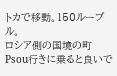トカで移動。150ルーブル。
ロシア側の国境の町Psou行きに乗ると良いで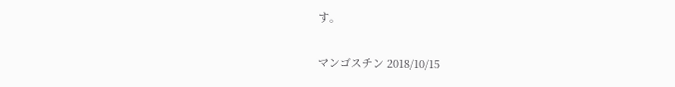す。

マンゴスチン 2018/10/15